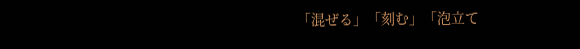「混ぜる」「刻む」「泡立て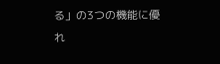る」の3つの機能に優れ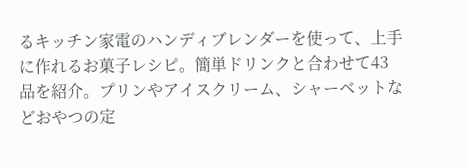るキッチン家電のハンディブレンダーを使って、上手に作れるお菓子レシピ。簡単ドリンクと合わせて43品を紹介。プリンやアイスクリーム、シャーベットなどおやつの定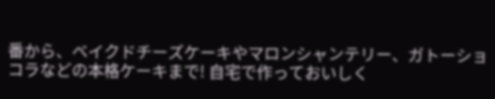番から、ベイクドチーズケーキやマロンシャンテリー、ガトーショコラなどの本格ケーキまで! 自宅で作っておいしく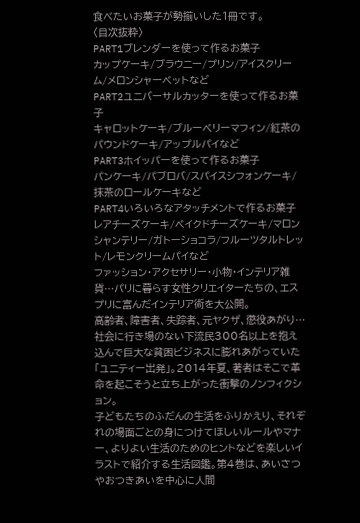食べたいお菓子が勢揃いした1冊です。
〈目次抜粋〉
PART1ブレンダーを使って作るお菓子
カップケーキ/ブラウニー/プリン/アイスクリーム/メロンシャーベットなど
PART2ユニバーサルカッターを使って作るお菓子
キャロットケーキ/ブルーベリーマフィン/紅茶のパウンドケーキ/アップルパイなど
PART3ホイッパーを使って作るお菓子
パンケーキ/パブロバ/スパイスシフォンケーキ/抹茶のロールケーキなど
PART4いろいろなアタッチメントで作るお菓子
レアチーズケーキ/ベイクドチーズケーキ/マロンシャンテリー/ガトーショコラ/フルーツタルトレット/レモンクリームパイなど
ファッション・アクセサリー・小物・インテリア雑貨…パリに暮らす女性クリエイターたちの、エスプリに富んだインテリア術を大公開。
高齢者、障害者、失踪者、元ヤクザ、懲役あがり…社会に行き場のない下流民300名以上を抱え込んで巨大な貧困ビジネスに膨れあがっていた「ユニティー出発」。2014年夏、著者はそこで革命を起こそうと立ち上がった衝撃のノンフィクション。
子どもたちのふだんの生活をふりかえり、それぞれの場面ごとの身につけてほしいルールやマナー、よりよい生活のためのヒントなどを楽しいイラストで紹介する生活図鑑。第4巻は、あいさつやおつきあいを中心に人間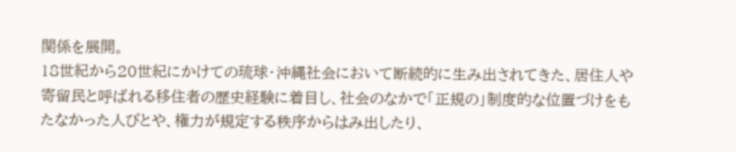関係を展開。
18世紀から20世紀にかけての琉球・沖縄社会において断続的に生み出されてきた、居住人や寄留民と呼ばれる移住者の歴史経験に着目し、社会のなかで「正規の」制度的な位置づけをもたなかった人びとや、権力が規定する秩序からはみ出したり、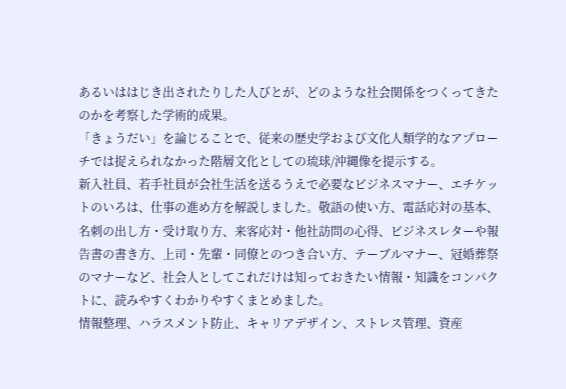あるいははじき出されたりした人びとが、どのような社会関係をつくってきたのかを考察した学術的成果。
「きょうだい」を論じることで、従来の歴史学および文化人類学的なアプローチでは捉えられなかった階層文化としての琉球/沖縄像を提示する。
新入社員、若手社員が会社生活を送るうえで必要なビジネスマナー、エチケットのいろは、仕事の進め方を解説しました。敬語の使い方、電話応対の基本、名刺の出し方・受け取り方、来客応対・他社訪問の心得、ビジネスレターや報告書の書き方、上司・先輩・同僚とのつき合い方、テーブルマナー、冠婚葬祭のマナーなど、社会人としてこれだけは知っておきたい情報・知識をコンパクトに、読みやすくわかりやすくまとめました。
情報整理、ハラスメント防止、キャリアデザイン、ストレス管理、資産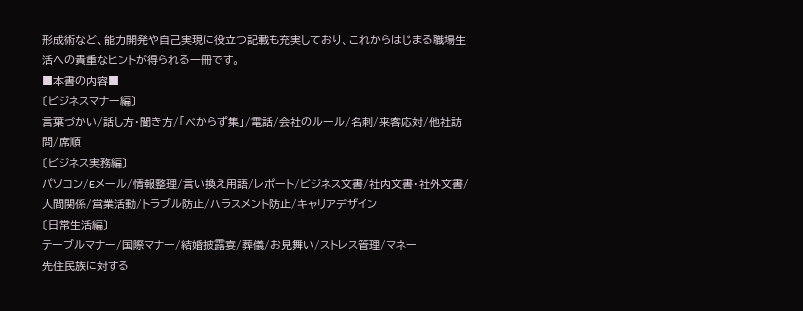形成術など、能力開発や自己実現に役立つ記載も充実しており、これからはじまる職場生活への貴重なヒントが得られる一冊です。
■本書の内容■
〔ビジネスマナー編〕
言葉づかい/話し方・聞き方/「べからず集」/電話/会社のルール/名刺/来客応対/他社訪問/席順
〔ビジネス実務編〕
パソコン/Eメール/情報整理/言い換え用語/レポート/ビジネス文書/社内文書・社外文書/人間関係/営業活動/トラブル防止/ハラスメント防止/キャリアデザイン
〔日常生活編〕
テーブルマナー/国際マナー/結婚披露宴/葬儀/お見舞い/ストレス管理/マネー
先住民族に対する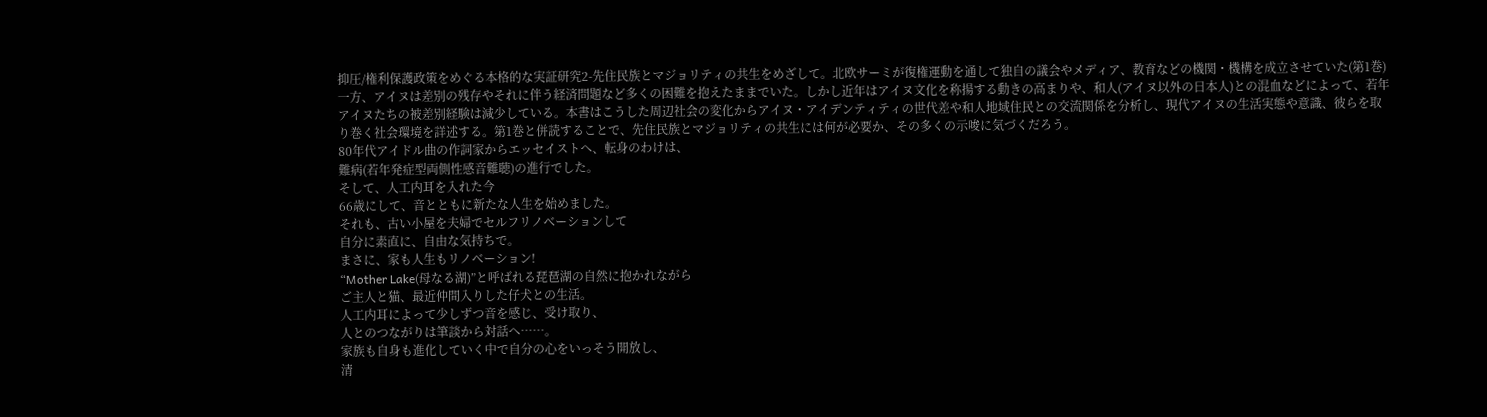抑圧/権利保護政策をめぐる本格的な実証研究2-先住民族とマジョリティの共生をめざして。北欧サーミが復権運動を通して独自の議会やメディア、教育などの機関・機構を成立させていた(第1巻)一方、アイヌは差別の残存やそれに伴う経済問題など多くの困難を抱えたままでいた。しかし近年はアイヌ文化を称揚する動きの高まりや、和人(アイヌ以外の日本人)との混血などによって、若年アイヌたちの被差別経験は減少している。本書はこうした周辺社会の変化からアイヌ・アイデンティティの世代差や和人地域住民との交流関係を分析し、現代アイヌの生活実態や意識、彼らを取り巻く社会環境を詳述する。第1巻と併読することで、先住民族とマジョリティの共生には何が必要か、その多くの示唆に気づくだろう。
80年代アイドル曲の作詞家からエッセイストへ、転身のわけは、
難病(若年発症型両側性感音難聴)の進行でした。
そして、人工内耳を入れた今
66歳にして、音とともに新たな人生を始めました。
それも、古い小屋を夫婦でセルフリノベーションして
自分に素直に、自由な気持ちで。
まさに、家も人生もリノベーション!
“Mother Lake(母なる湖)”と呼ばれる琵琶湖の自然に抱かれながら
ご主人と猫、最近仲間入りした仔犬との生活。
人工内耳によって少しずつ音を感じ、受け取り、
人とのつながりは筆談から対話へ……。
家族も自身も進化していく中で自分の心をいっそう開放し、
清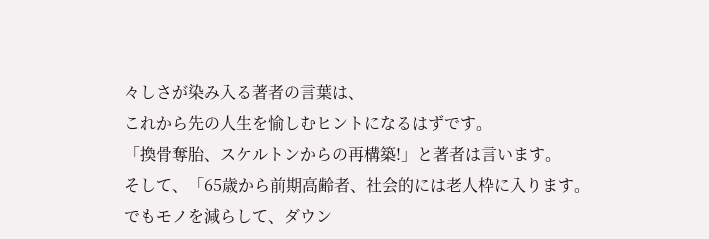々しさが染み入る著者の言葉は、
これから先の人生を愉しむヒントになるはずです。
「換骨奪胎、スケルトンからの再構築!」と著者は言います。
そして、「65歳から前期高齢者、社会的には老人枠に入ります。
でもモノを減らして、ダウン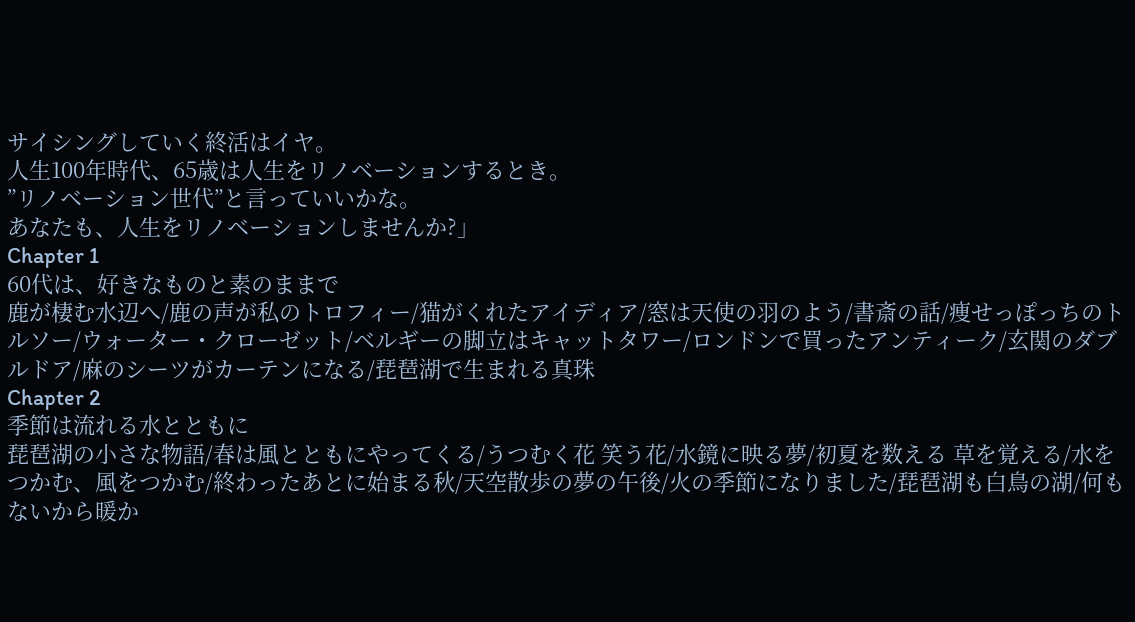サイシングしていく終活はイヤ。
人生100年時代、65歳は人生をリノベーションするとき。
”リノベーション世代”と言っていいかな。
あなたも、人生をリノベーションしませんか?」
Chapter 1
60代は、好きなものと素のままで
鹿が棲む水辺へ/鹿の声が私のトロフィー/猫がくれたアイディア/窓は天使の羽のよう/書斎の話/痩せっぽっちのトルソー/ウォーター・クローゼット/ベルギーの脚立はキャットタワー/ロンドンで買ったアンティーク/玄関のダブルドア/麻のシーツがカーテンになる/琵琶湖で生まれる真珠
Chapter 2
季節は流れる水とともに
琵琶湖の小さな物語/春は風とともにやってくる/うつむく花 笑う花/水鏡に映る夢/初夏を数える 草を覚える/水をつかむ、風をつかむ/終わったあとに始まる秋/天空散歩の夢の午後/火の季節になりました/琵琶湖も白鳥の湖/何もないから暖か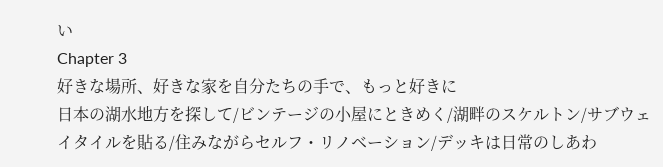い
Chapter 3
好きな場所、好きな家を自分たちの手で、もっと好きに
日本の湖水地方を探して/ビンテージの小屋にときめく/湖畔のスケルトン/サブウェイタイルを貼る/住みながらセルフ・リノベーション/デッキは日常のしあわ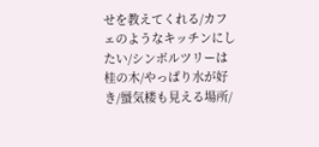せを教えてくれる/カフェのようなキッチンにしたい/シンボルツリーは桂の木/やっぱり水が好き/蜃気楼も見える場所/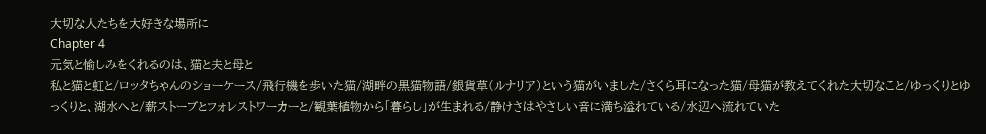大切な人たちを大好きな場所に
Chapter 4
元気と愉しみをくれるのは、猫と夫と母と
私と猫と虹と/ロッタちゃんのショーケース/飛行機を歩いた猫/湖畔の黒猫物語/銀貨草(ルナリア)という猫がいました/さくら耳になった猫/母猫が教えてくれた大切なこと/ゆっくりとゆっくりと、湖水へと/薪ストーブとフォレストワーカーと/観葉植物から「暮らし」が生まれる/静けさはやさしい音に満ち溢れている/水辺へ流れていた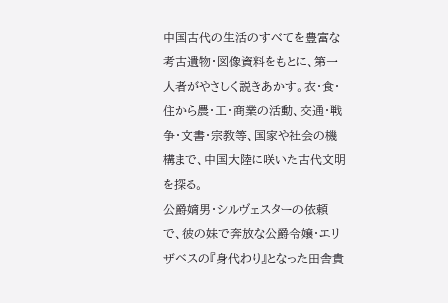中国古代の生活のすべてを豊富な考古遺物・図像資料をもとに、第一人者がやさしく説きあかす。衣・食・住から農・工・商業の活動、交通・戦争・文書・宗教等、国家や社会の機構まで、中国大陸に咲いた古代文明を探る。
公爵嫡男・シルヴェスターの依頼で、彼の妹で奔放な公爵令嬢・エリザベスの『身代わり』となった田舎貴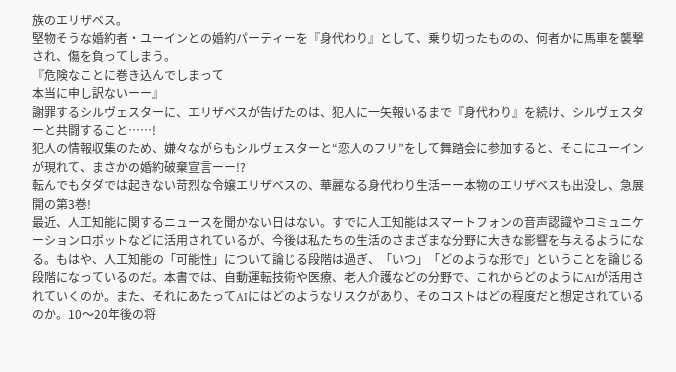族のエリザベス。
堅物そうな婚約者・ユーインとの婚約パーティーを『身代わり』として、乗り切ったものの、何者かに馬車を襲撃され、傷を負ってしまう。
『危険なことに巻き込んでしまって
本当に申し訳ないーー』
謝罪するシルヴェスターに、エリザベスが告げたのは、犯人に一矢報いるまで『身代わり』を続け、シルヴェスターと共闘すること……!
犯人の情報収集のため、嫌々ながらもシルヴェスターと“恋人のフリ”をして舞踏会に参加すると、そこにユーインが現れて、まさかの婚約破棄宣言ーー!?
転んでもタダでは起きない苛烈な令嬢エリザベスの、華麗なる身代わり生活ーー本物のエリザベスも出没し、急展開の第3巻!
最近、人工知能に関するニュースを聞かない日はない。すでに人工知能はスマートフォンの音声認識やコミュニケーションロボットなどに活用されているが、今後は私たちの生活のさまざまな分野に大きな影響を与えるようになる。もはや、人工知能の「可能性」について論じる段階は過ぎ、「いつ」「どのような形で」ということを論じる段階になっているのだ。本書では、自動運転技術や医療、老人介護などの分野で、これからどのようにAIが活用されていくのか。また、それにあたってAIにはどのようなリスクがあり、そのコストはどの程度だと想定されているのか。10〜20年後の将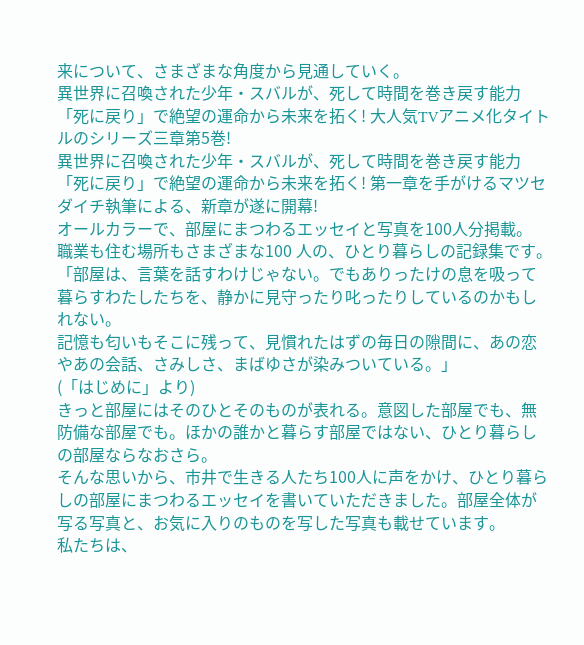来について、さまざまな角度から見通していく。
異世界に召喚された少年・スバルが、死して時間を巻き戻す能力「死に戻り」で絶望の運命から未来を拓く! 大人気TVアニメ化タイトルのシリーズ三章第5巻!
異世界に召喚された少年・スバルが、死して時間を巻き戻す能力「死に戻り」で絶望の運命から未来を拓く! 第一章を手がけるマツセダイチ執筆による、新章が遂に開幕!
オールカラーで、部屋にまつわるエッセイと写真を100人分掲載。
職業も住む場所もさまざまな100 人の、ひとり暮らしの記録集です。
「部屋は、言葉を話すわけじゃない。でもありったけの息を吸って暮らすわたしたちを、静かに見守ったり叱ったりしているのかもしれない。
記憶も匂いもそこに残って、見慣れたはずの毎日の隙間に、あの恋やあの会話、さみしさ、まばゆさが染みついている。」
(「はじめに」より)
きっと部屋にはそのひとそのものが表れる。意図した部屋でも、無防備な部屋でも。ほかの誰かと暮らす部屋ではない、ひとり暮らしの部屋ならなおさら。
そんな思いから、市井で生きる人たち100人に声をかけ、ひとり暮らしの部屋にまつわるエッセイを書いていただきました。部屋全体が写る写真と、お気に入りのものを写した写真も載せています。
私たちは、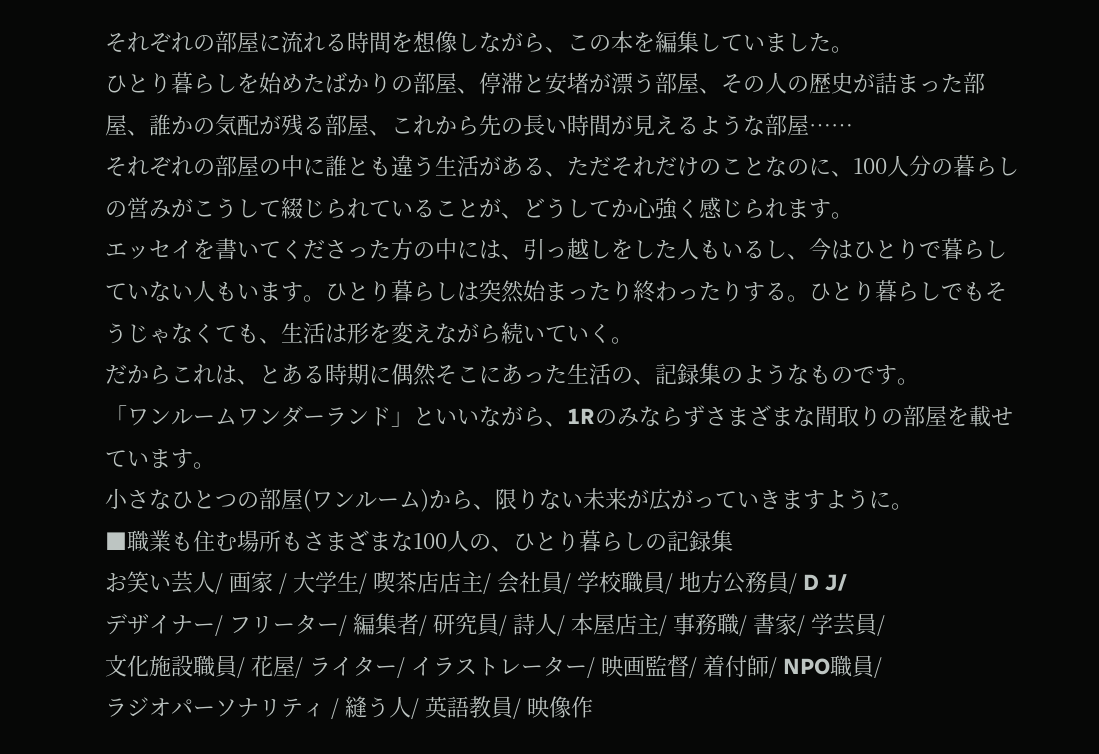それぞれの部屋に流れる時間を想像しながら、この本を編集していました。
ひとり暮らしを始めたばかりの部屋、停滞と安堵が漂う部屋、その人の歴史が詰まった部屋、誰かの気配が残る部屋、これから先の長い時間が見えるような部屋……
それぞれの部屋の中に誰とも違う生活がある、ただそれだけのことなのに、100人分の暮らしの営みがこうして綴じられていることが、どうしてか心強く感じられます。
エッセイを書いてくださった方の中には、引っ越しをした人もいるし、今はひとりで暮らしていない人もいます。ひとり暮らしは突然始まったり終わったりする。ひとり暮らしでもそうじゃなくても、生活は形を変えながら続いていく。
だからこれは、とある時期に偶然そこにあった生活の、記録集のようなものです。
「ワンルームワンダーランド」といいながら、1Rのみならずさまざまな間取りの部屋を載せています。
小さなひとつの部屋(ワンルーム)から、限りない未来が広がっていきますように。
■職業も住む場所もさまざまな100人の、ひとり暮らしの記録集
お笑い芸人/ 画家 / 大学生/ 喫茶店店主/ 会社員/ 学校職員/ 地方公務員/ D J/
デザイナー/ フリーター/ 編集者/ 研究員/ 詩人/ 本屋店主/ 事務職/ 書家/ 学芸員/
文化施設職員/ 花屋/ ライター/ イラストレーター/ 映画監督/ 着付師/ NPO職員/
ラジオパーソナリティ / 縫う人/ 英語教員/ 映像作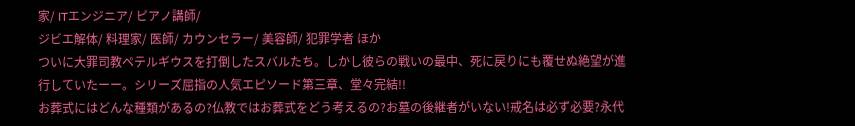家/ ITエンジニア/ ピアノ講師/
ジビエ解体/ 料理家/ 医師/ カウンセラー/ 美容師/ 犯罪学者 ほか
ついに大罪司教ペテルギウスを打倒したスバルたち。しかし彼らの戦いの最中、死に戻りにも覆せぬ絶望が進行していたーー。シリーズ屈指の人気エピソード第三章、堂々完結!!
お葬式にはどんな種類があるの?仏教ではお葬式をどう考えるの?お墓の後継者がいない!戒名は必ず必要?永代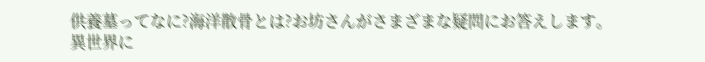供養墓ってなに?海洋散骨とは?お坊さんがさまざまな疑問にお答えします。
異世界に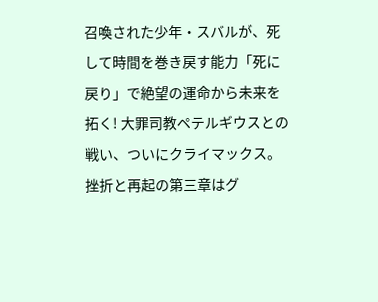召喚された少年・スバルが、死して時間を巻き戻す能力「死に戻り」で絶望の運命から未来を拓く! 大罪司教ペテルギウスとの戦い、ついにクライマックス。挫折と再起の第三章はグ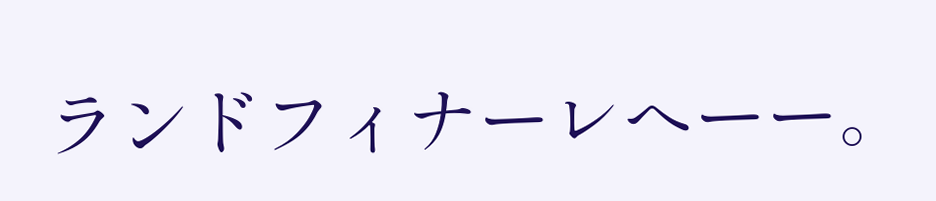ランドフィナーレへーー。